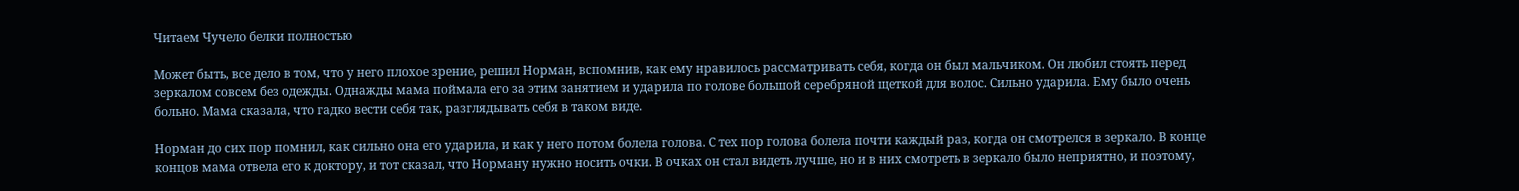Читаем Чучело белки полностью

Может быть, все дело в том, что у него плохое зрение, решил Норман, вспомнив, как ему нравилось рассматривать себя, когда он был мальчиком. Он любил стоять перед зеркалом совсем без одежды. Однажды мама поймала его за этим занятием и ударила по голове большой серебряной щеткой для волос. Сильно ударила. Ему было очень больно. Мама сказала, что гадко вести себя так, разглядывать себя в таком виде.

Норман до сих пор помнил, как сильно она его ударила, и как у него потом болела голова. С тех пор голова болела почти каждый раз, когда он смотрелся в зеркало. В конце концов мама отвела его к доктору, и тот сказал, что Норману нужно носить очки. В очках он стал видеть лучше, но и в них смотреть в зеркало было неприятно, и поэтому,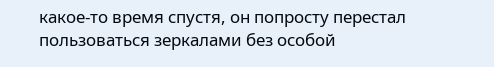какое-то время спустя, он попросту перестал пользоваться зеркалами без особой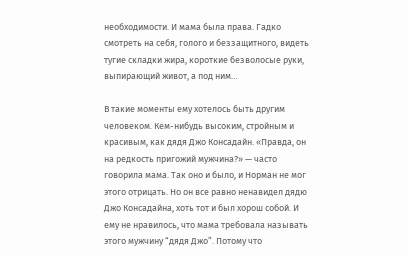необходимости. И мама была права. Гадко смотреть на себя, голого и беззащитного, видеть тугие складки жира, короткие безволосые руки, выпирающий живот, а под ним…

В такие моменты ему хотелось быть другим человеком. Кем-нибудь высоким, стройным и красивым, как дядя Джо Консадайн. «Правда, он на редкость пригожий мужчина?» — часто говорила мама. Так оно и было, и Норман не мог этого отрицать. Но он все равно ненавидел дядю Джо Консадайна, хоть тот и был хорош собой. И ему не нравилось, что мама требовала называть этого мужчину “дядя Джо”. Потому что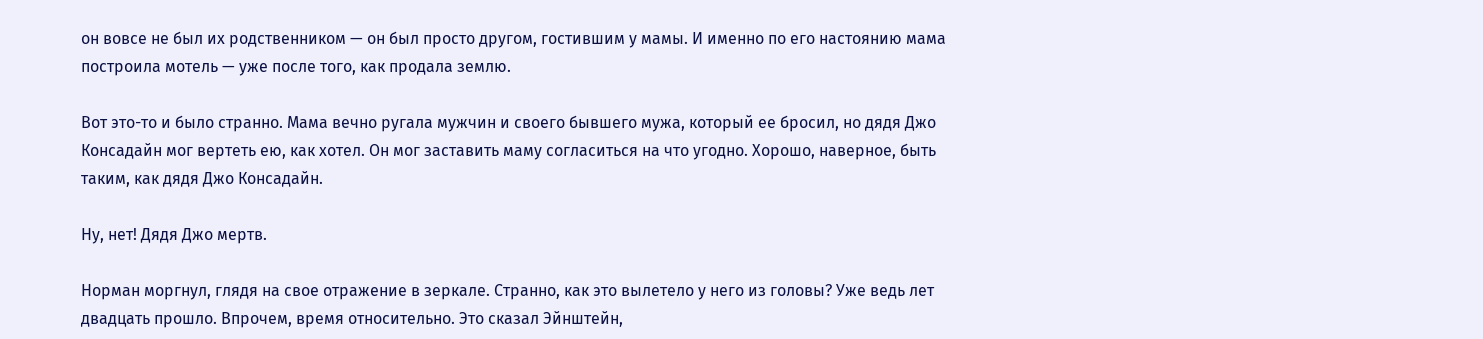он вовсе не был их родственником — он был просто другом, гостившим у мамы. И именно по его настоянию мама построила мотель — уже после того, как продала землю.

Вот это-то и было странно. Мама вечно ругала мужчин и своего бывшего мужа, который ее бросил, но дядя Джо Консадайн мог вертеть ею, как хотел. Он мог заставить маму согласиться на что угодно. Хорошо, наверное, быть таким, как дядя Джо Консадайн.

Ну, нет! Дядя Джо мертв.

Норман моргнул, глядя на свое отражение в зеркале. Странно, как это вылетело у него из головы? Уже ведь лет двадцать прошло. Впрочем, время относительно. Это сказал Эйнштейн,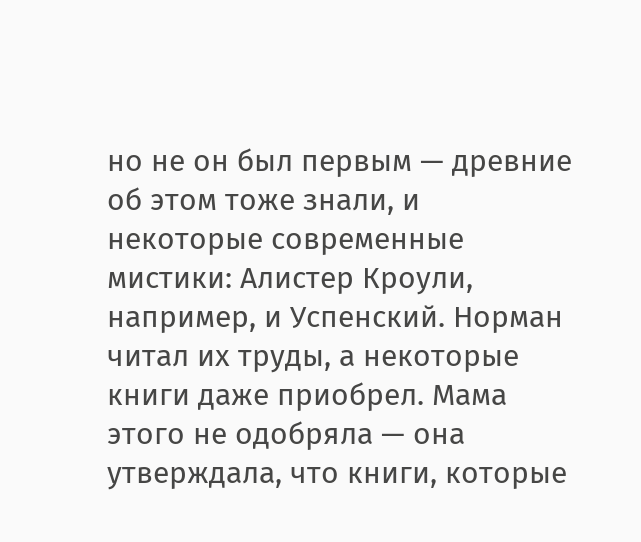но не он был первым — древние об этом тоже знали, и некоторые современные мистики: Алистер Кроули, например, и Успенский. Норман читал их труды, а некоторые книги даже приобрел. Мама этого не одобряла — она утверждала, что книги, которые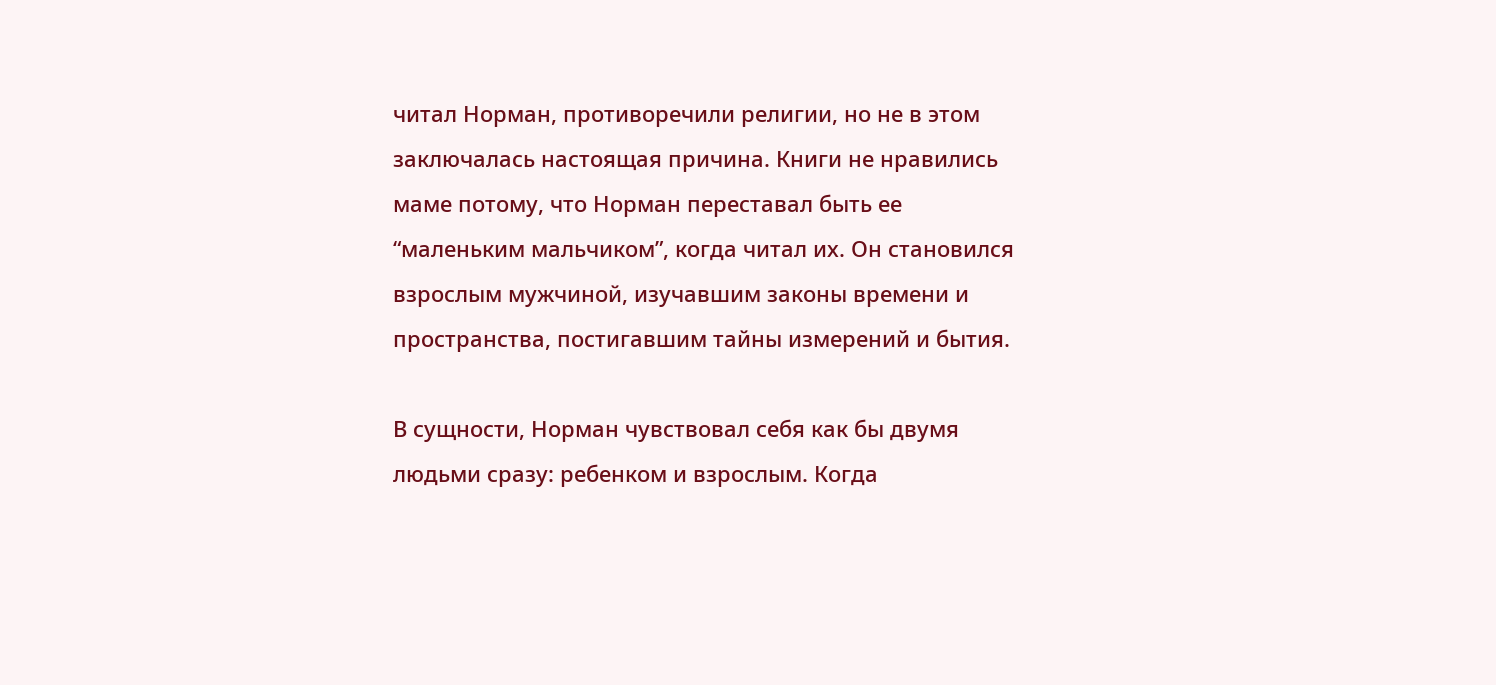читал Норман, противоречили религии, но не в этом заключалась настоящая причина. Книги не нравились маме потому, что Норман переставал быть ее “маленьким мальчиком”, когда читал их. Он становился взрослым мужчиной, изучавшим законы времени и пространства, постигавшим тайны измерений и бытия.

В сущности, Норман чувствовал себя как бы двумя людьми сразу: ребенком и взрослым. Когда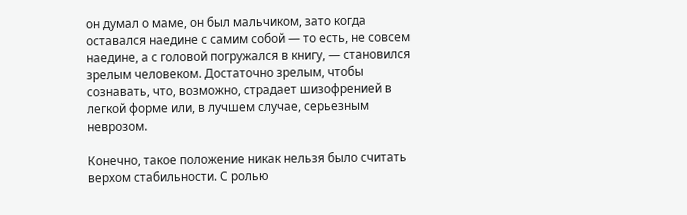он думал о маме, он был мальчиком, зато когда оставался наедине с самим собой — то есть, не совсем наедине, а с головой погружался в книгу, — становился зрелым человеком. Достаточно зрелым, чтобы сознавать, что, возможно, страдает шизофренией в легкой форме или, в лучшем случае, серьезным неврозом.

Конечно, такое положение никак нельзя было считать верхом стабильности. С ролью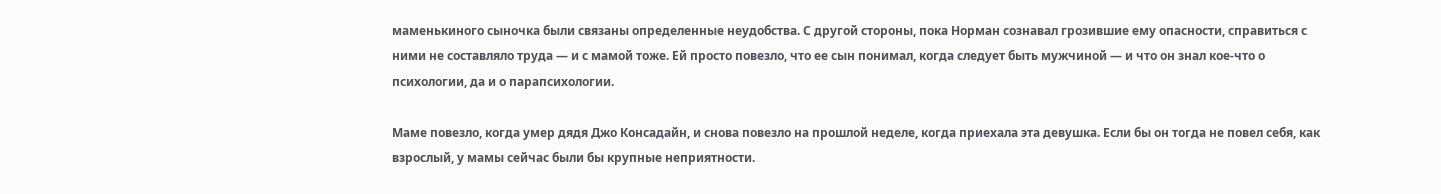маменькиного сыночка были связаны определенные неудобства. С другой стороны, пока Норман сознавал грозившие ему опасности, справиться с ними не составляло труда — и с мамой тоже. Ей просто повезло, что ее сын понимал, когда следует быть мужчиной — и что он знал кое-что о психологии, да и о парапсихологии.

Маме повезло, когда умер дядя Джо Консадайн, и снова повезло на прошлой неделе, когда приехала эта девушка. Если бы он тогда не повел себя, как взрослый, у мамы сейчас были бы крупные неприятности.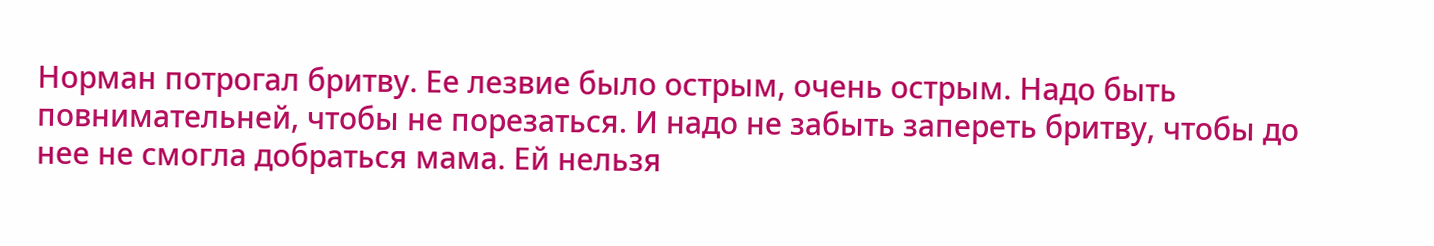Норман потрогал бритву. Ее лезвие было острым, очень острым. Надо быть повнимательней, чтобы не порезаться. И надо не забыть запереть бритву, чтобы до нее не смогла добраться мама. Ей нельзя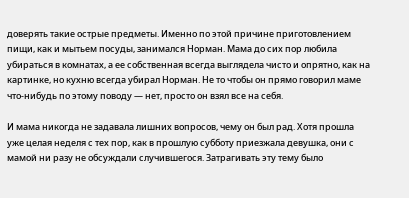доверять такие острые предметы. Именно по этой причине приготовлением пищи, как и мытьем посуды, занимался Норман. Мама до сих пор любила убираться в комнатах, а ее собственная всегда выглядела чисто и опрятно, как на картинке, но кухню всегда убирал Норман. Не то чтобы он прямо говорил маме что-нибудь по этому поводу — нет, просто он взял все на себя.

И мама никогда не задавала лишних вопросов, чему он был рад. Хотя прошла уже целая неделя с тех пор, как в прошлую субботу приезжала девушка, они с мамой ни разу не обсуждали случившегося. Затрагивать эту тему было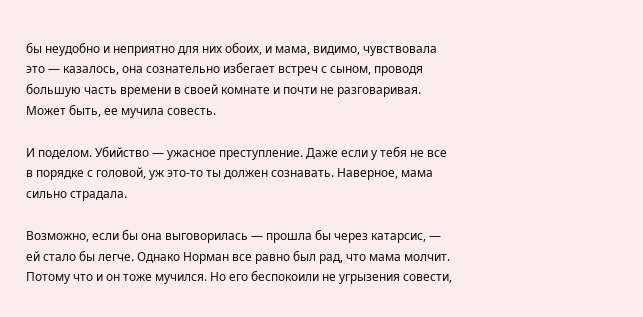бы неудобно и неприятно для них обоих, и мама, видимо, чувствовала это — казалось, она сознательно избегает встреч с сыном, проводя большую часть времени в своей комнате и почти не разговаривая. Может быть, ее мучила совесть.

И поделом. Убийство — ужасное преступление. Даже если у тебя не все в порядке с головой, уж это-то ты должен сознавать. Наверное, мама сильно страдала.

Возможно, если бы она выговорилась — прошла бы через катарсис, — ей стало бы легче. Однако Норман все равно был рад, что мама молчит. Потому что и он тоже мучился. Но его беспокоили не угрызения совести,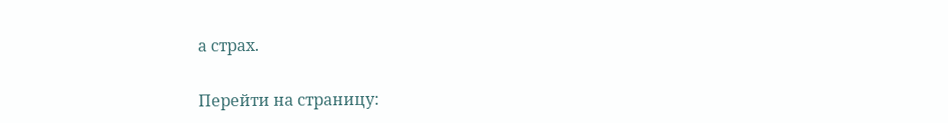а страх.

Перейти на страницу: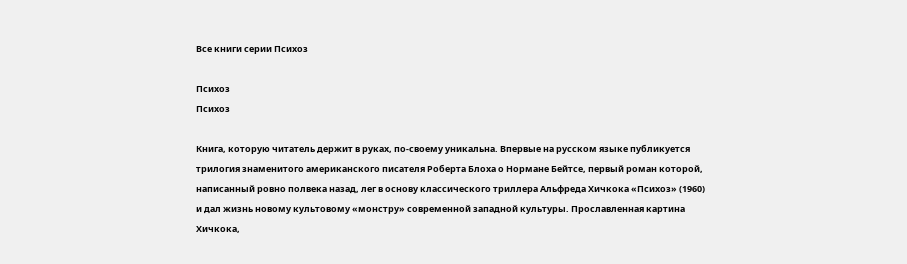Все книги серии Психоз

Психоз
Психоз

Книга, которую читатель держит в руках, по-своему уникальна. Впервые на русском языке публикуется трилогия знаменитого американского писателя Роберта Блоха о Нормане Бейтсе, первый роман которой, написанный ровно полвека назад, лег в основу классического триллера Альфреда Хичкока «Психоз» (1960) и дал жизнь новому культовому «монстру» современной западной культуры. Прославленная картина Хичкока,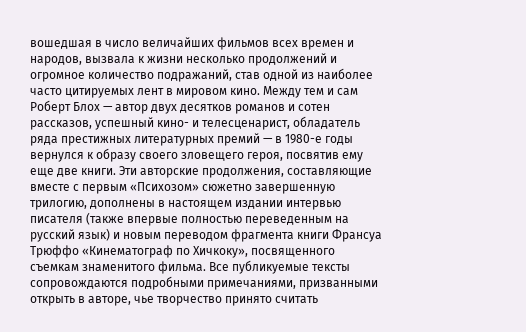вошедшая в число величайших фильмов всех времен и народов, вызвала к жизни несколько продолжений и огромное количество подражаний, став одной из наиболее часто цитируемых лент в мировом кино. Между тем и сам Роберт Блох — автор двух десятков романов и сотен рассказов, успешный кино- и телесценарист, обладатель ряда престижных литературных премий — в 1980-е годы вернулся к образу своего зловещего героя, посвятив ему еще две книги. Эти авторские продолжения, составляющие вместе с первым «Психозом» сюжетно завершенную трилогию, дополнены в настоящем издании интервью писателя (также впервые полностью переведенным на русский язык) и новым переводом фрагмента книги Франсуа Трюффо «Кинематограф по Хичкоку», посвященного съемкам знаменитого фильма. Все публикуемые тексты сопровождаются подробными примечаниями, призванными открыть в авторе, чье творчество принято считать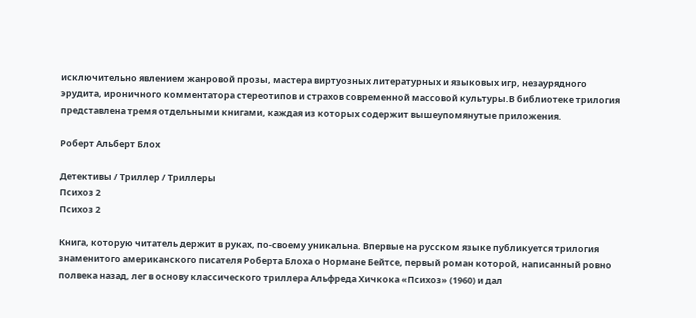исключительно явлением жанровой прозы, мастера виртуозных литературных и языковых игр, незаурядного эрудита, ироничного комментатора стереотипов и страхов современной массовой культуры.В библиотеке трилогия представлена тремя отдельными книгами, каждая из которых содержит вышеупомянутые приложения.

Роберт Альберт Блох

Детективы / Триллер / Триллеры
Психоз 2
Психоз 2

Книга, которую читатель держит в руках, по-своему уникальна. Впервые на русском языке публикуется трилогия знаменитого американского писателя Роберта Блоха о Нормане Бейтсе, первый роман которой, написанный ровно полвека назад, лег в основу классического триллера Альфреда Хичкока «Психоз» (1960) и дал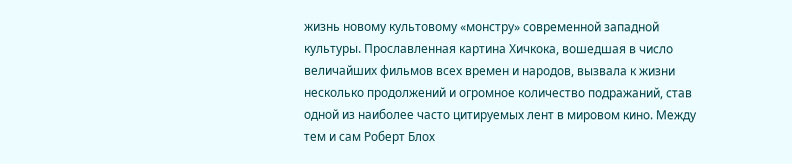жизнь новому культовому «монстру» современной западной культуры. Прославленная картина Хичкока, вошедшая в число величайших фильмов всех времен и народов, вызвала к жизни несколько продолжений и огромное количество подражаний, став одной из наиболее часто цитируемых лент в мировом кино. Между тем и сам Роберт Блох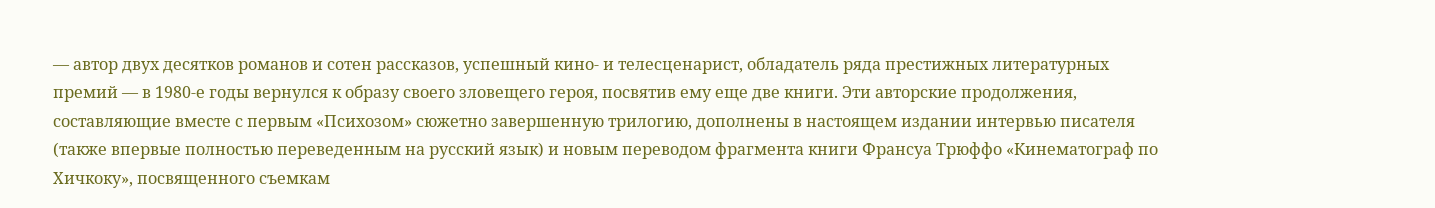— автор двух десятков романов и сотен рассказов, успешный кино- и телесценарист, обладатель ряда престижных литературных премий — в 1980-е годы вернулся к образу своего зловещего героя, посвятив ему еще две книги. Эти авторские продолжения, составляющие вместе с первым «Психозом» сюжетно завершенную трилогию, дополнены в настоящем издании интервью писателя (также впервые полностью переведенным на русский язык) и новым переводом фрагмента книги Франсуа Трюффо «Кинематограф по Хичкоку», посвященного съемкам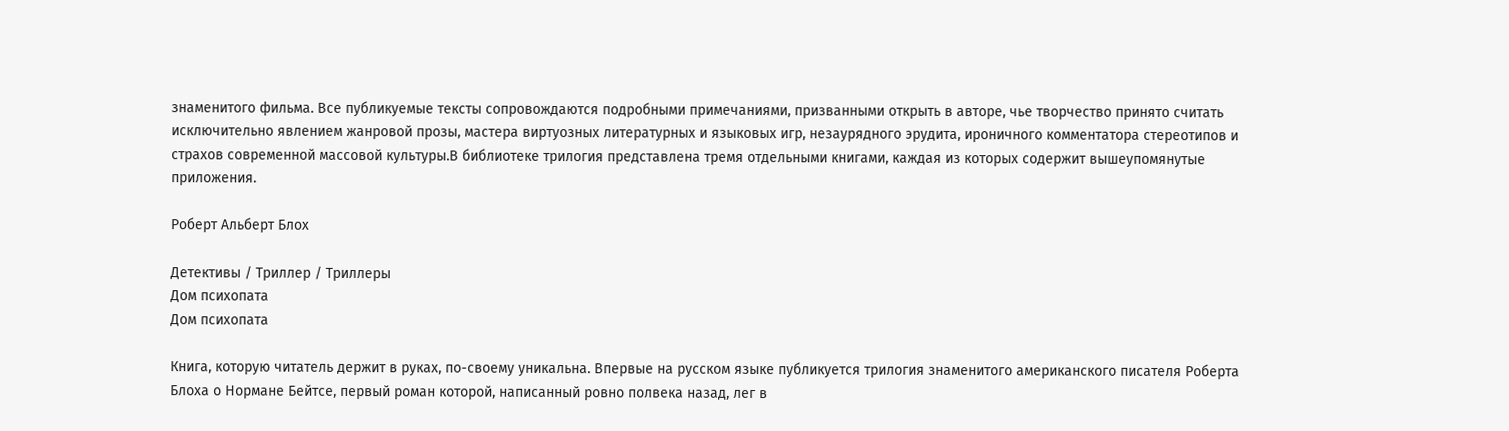знаменитого фильма. Все публикуемые тексты сопровождаются подробными примечаниями, призванными открыть в авторе, чье творчество принято считать исключительно явлением жанровой прозы, мастера виртуозных литературных и языковых игр, незаурядного эрудита, ироничного комментатора стереотипов и страхов современной массовой культуры.В библиотеке трилогия представлена тремя отдельными книгами, каждая из которых содержит вышеупомянутые приложения.

Роберт Альберт Блох

Детективы / Триллер / Триллеры
Дом психопата
Дом психопата

Книга, которую читатель держит в руках, по-своему уникальна. Впервые на русском языке публикуется трилогия знаменитого американского писателя Роберта Блоха о Нормане Бейтсе, первый роман которой, написанный ровно полвека назад, лег в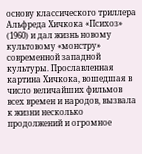основу классического триллера Альфреда Хичкока «Психоз» (1960) и дал жизнь новому культовому «монстру» современной западной культуры. Прославленная картина Хичкока, вошедшая в число величайших фильмов всех времен и народов, вызвала к жизни несколько продолжений и огромное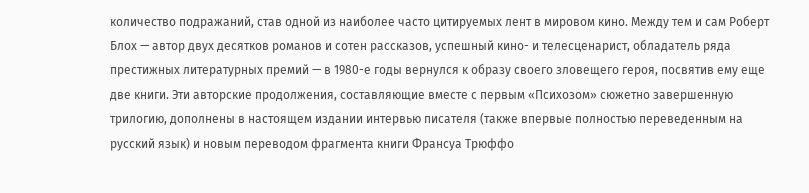количество подражаний, став одной из наиболее часто цитируемых лент в мировом кино. Между тем и сам Роберт Блох — автор двух десятков романов и сотен рассказов, успешный кино- и телесценарист, обладатель ряда престижных литературных премий — в 1980-е годы вернулся к образу своего зловещего героя, посвятив ему еще две книги. Эти авторские продолжения, составляющие вместе с первым «Психозом» сюжетно завершенную трилогию, дополнены в настоящем издании интервью писателя (также впервые полностью переведенным на русский язык) и новым переводом фрагмента книги Франсуа Трюффо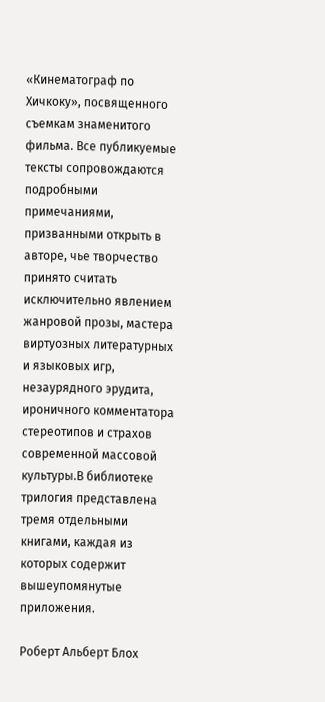«Кинематограф по Хичкоку», посвященного съемкам знаменитого фильма. Все публикуемые тексты сопровождаются подробными примечаниями, призванными открыть в авторе, чье творчество принято считать исключительно явлением жанровой прозы, мастера виртуозных литературных и языковых игр, незаурядного эрудита, ироничного комментатора стереотипов и страхов современной массовой культуры.В библиотеке трилогия представлена тремя отдельными книгами, каждая из которых содержит вышеупомянутые приложения.

Роберт Альберт Блох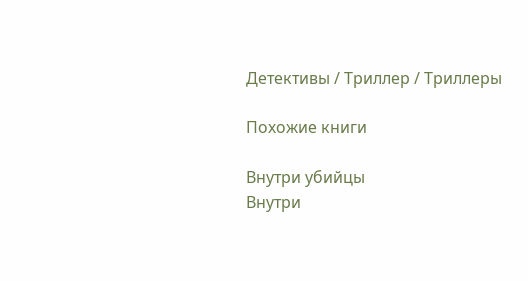Детективы / Триллер / Триллеры

Похожие книги

Внутри убийцы
Внутри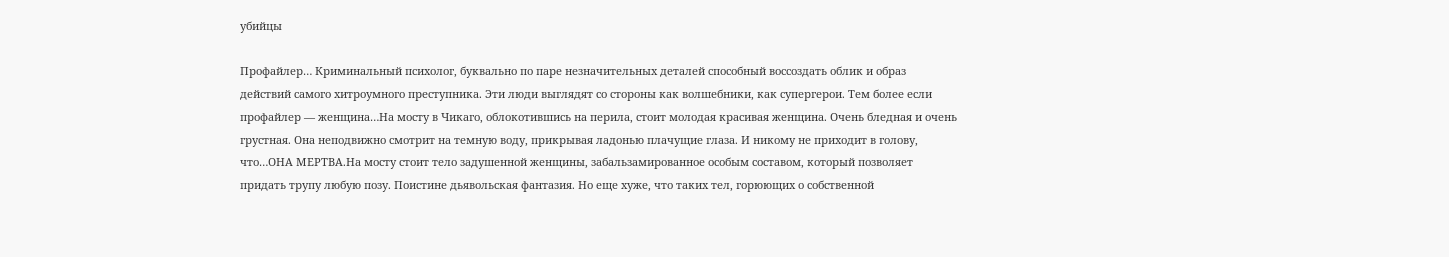убийцы

Профайлер… Криминальный психолог, буквально по паре незначительных деталей способный воссоздать облик и образ действий самого хитроумного преступника. Эти люди выглядят со стороны как волшебники, как супергерои. Тем более если профайлер — женщина…На мосту в Чикаго, облокотившись на перила, стоит молодая красивая женщина. Очень бледная и очень грустная. Она неподвижно смотрит на темную воду, прикрывая ладонью плачущие глаза. И никому не приходит в голову, что…ОНА МЕРТВА.На мосту стоит тело задушенной женщины, забальзамированное особым составом, который позволяет придать трупу любую позу. Поистине дьявольская фантазия. Но еще хуже, что таких тел, горюющих о собственной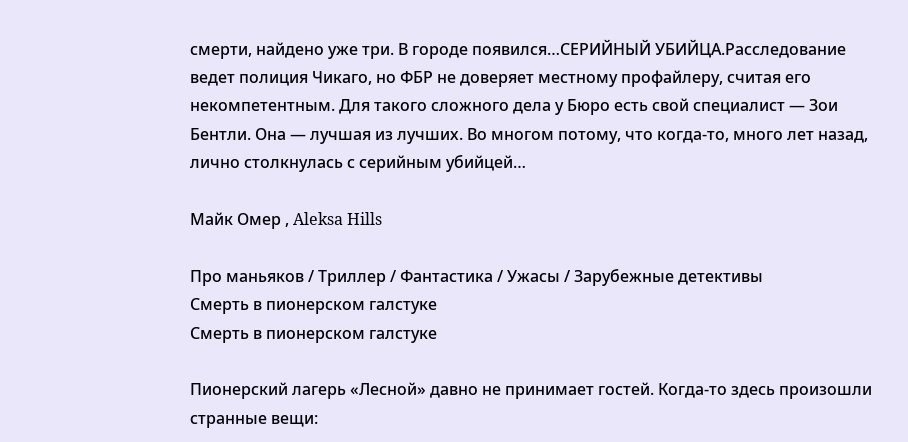смерти, найдено уже три. В городе появился…СЕРИЙНЫЙ УБИЙЦА.Расследование ведет полиция Чикаго, но ФБР не доверяет местному профайлеру, считая его некомпетентным. Для такого сложного дела у Бюро есть свой специалист — Зои Бентли. Она — лучшая из лучших. Во многом потому, что когда-то, много лет назад, лично столкнулась с серийным убийцей…

Майк Омер , Aleksa Hills

Про маньяков / Триллер / Фантастика / Ужасы / Зарубежные детективы
Смерть в пионерском галстуке
Смерть в пионерском галстуке

Пионерский лагерь «Лесной» давно не принимает гостей. Когда-то здесь произошли странные вещи: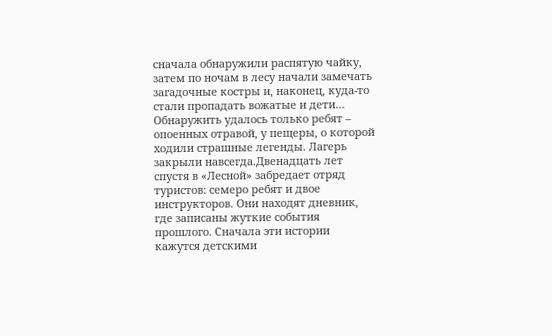сначала обнаружили распятую чайку, затем по ночам в лесу начали замечать загадочные костры и, наконец, куда-то стали пропадать вожатые и дети… Обнаружить удалось только ребят – опоенных отравой, у пещеры, о которой ходили страшные легенды. Лагерь закрыли навсегда.Двенадцать лет спустя в «Лесной» забредает отряд туристов: семеро ребят и двое инструкторов. Они находят дневник, где записаны жуткие события прошлого. Сначала эти истории кажутся детскими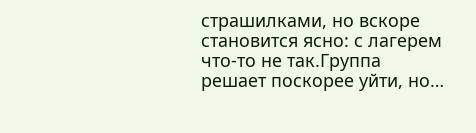страшилками, но вскоре становится ясно: с лагерем что-то не так.Группа решает поскорее уйти, но…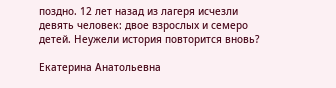поздно. 12 лет назад из лагеря исчезли девять человек: двое взрослых и семеро детей. Неужели история повторится вновь?

Екатерина Анатольевна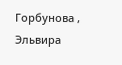Горбунова , Эльвира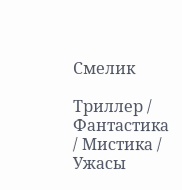Смелик

Триллер / Фантастика / Мистика / Ужасы